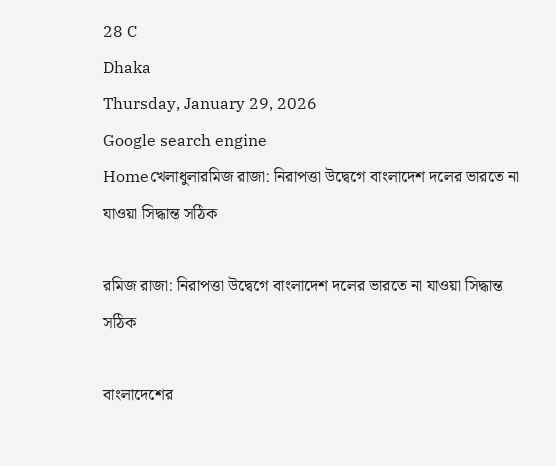28 C
Dhaka
Thursday, January 29, 2026
Google search engine
Homeখেলাধুলারমিজ রাজা: নিরাপত্তা উদ্বেগে বাংলাদেশ দলের ভারতে না যাওয়া সিদ্ধান্ত সঠিক

রমিজ রাজা: নিরাপত্তা উদ্বেগে বাংলাদেশ দলের ভারতে না যাওয়া সিদ্ধান্ত সঠিক

বাংলাদেশের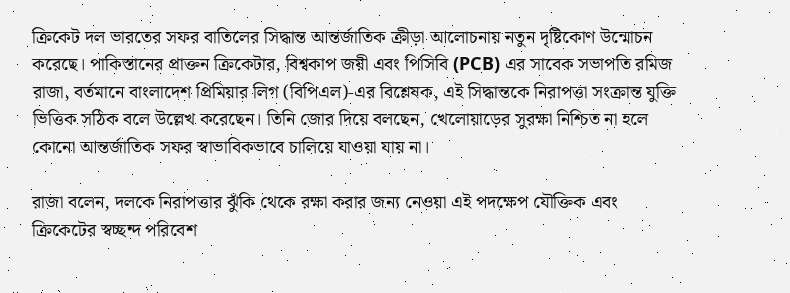ক্রিকেট দল ভারতের সফর বাতিলের সিদ্ধান্ত আন্তর্জাতিক ক্রীড়া আলোচনায় নতুন দৃষ্টিকোণ উন্মোচন করেছে। পাকিস্তানের প্রাক্তন ক্রিকেটার, বিশ্বকাপ জয়ী এবং পিসিবি (PCB) এর সাবেক সভাপতি রমিজ রাজা, বর্তমানে বাংলাদেশ প্রিমিয়ার লিগ (বিপিএল)‑এর বিশ্লেষক, এই সিদ্ধান্তকে নিরাপত্তা সংক্রান্ত যুক্তি ভিত্তিক সঠিক বলে উল্লেখ করেছেন। তিনি জোর দিয়ে বলছেন, খেলোয়াড়ের সুরক্ষা নিশ্চিত না হলে কোনো আন্তর্জাতিক সফর স্বাভাবিকভাবে চালিয়ে যাওয়া যায় না।

রাজা বলেন, দলকে নিরাপত্তার ঝুঁকি থেকে রক্ষা করার জন্য নেওয়া এই পদক্ষেপ যৌক্তিক এবং ক্রিকেটের স্বচ্ছন্দ পরিবেশ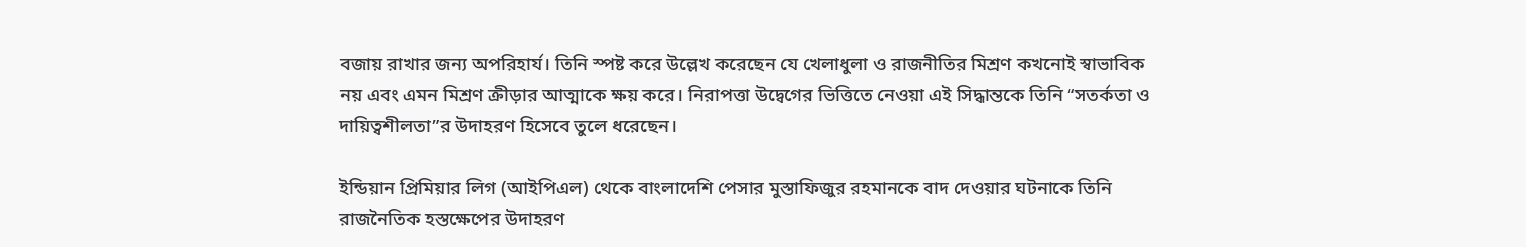বজায় রাখার জন্য অপরিহার্য। তিনি স্পষ্ট করে উল্লেখ করেছেন যে খেলাধুলা ও রাজনীতির মিশ্রণ কখনোই স্বাভাবিক নয় এবং এমন মিশ্রণ ক্রীড়ার আত্মাকে ক্ষয় করে। নিরাপত্তা উদ্বেগের ভিত্তিতে নেওয়া এই সিদ্ধান্তকে তিনি “সতর্কতা ও দায়িত্বশীলতা”র উদাহরণ হিসেবে তুলে ধরেছেন।

ইন্ডিয়ান প্রিমিয়ার লিগ (আইপিএল) থেকে বাংলাদেশি পেসার মুস্তাফিজুর রহমানকে বাদ দেওয়ার ঘটনাকে তিনি রাজনৈতিক হস্তক্ষেপের উদাহরণ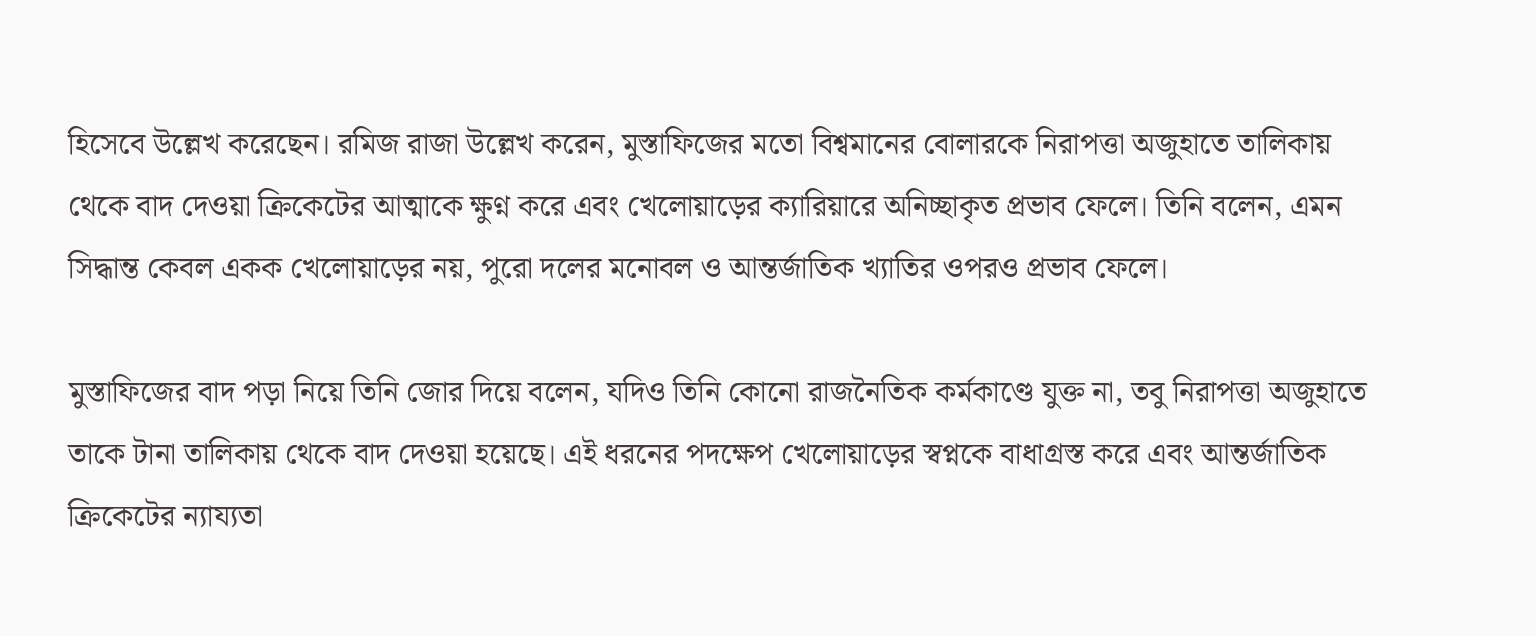হিসেবে উল্লেখ করেছেন। রমিজ রাজা উল্লেখ করেন, মুস্তাফিজের মতো বিশ্বমানের বোলারকে নিরাপত্তা অজুহাতে তালিকায় থেকে বাদ দেওয়া ক্রিকেটের আত্মাকে ক্ষুণ্ন করে এবং খেলোয়াড়ের ক্যারিয়ারে অনিচ্ছাকৃত প্রভাব ফেলে। তিনি বলেন, এমন সিদ্ধান্ত কেবল একক খেলোয়াড়ের নয়, পুরো দলের মনোবল ও আন্তর্জাতিক খ্যাতির ওপরও প্রভাব ফেলে।

মুস্তাফিজের বাদ পড়া নিয়ে তিনি জোর দিয়ে বলেন, যদিও তিনি কোনো রাজনৈতিক কর্মকাণ্ডে যুক্ত না, তবু নিরাপত্তা অজুহাতে তাকে টানা তালিকায় থেকে বাদ দেওয়া হয়েছে। এই ধরনের পদক্ষেপ খেলোয়াড়ের স্বপ্নকে বাধাগ্রস্ত করে এবং আন্তর্জাতিক ক্রিকেটের ন্যায্যতা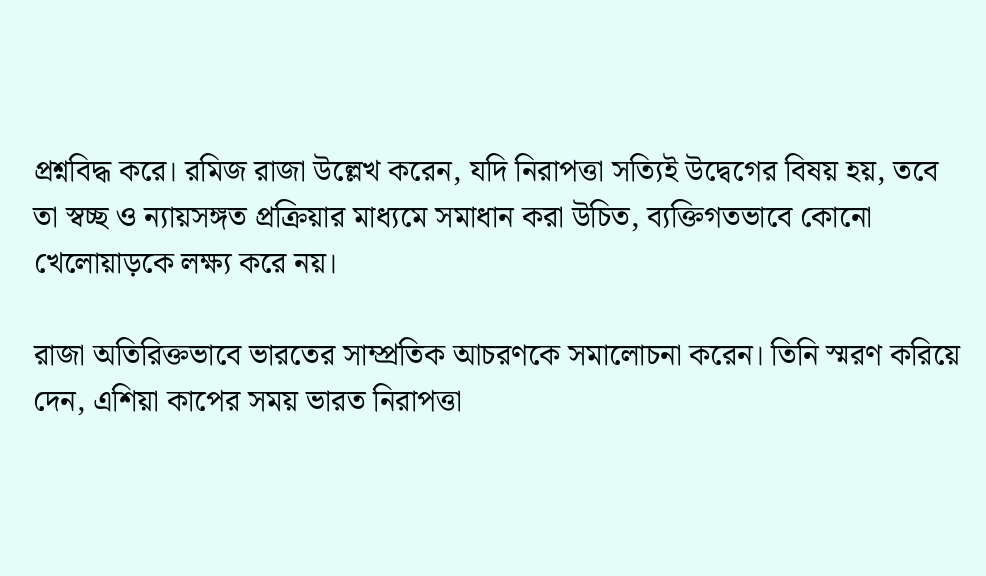প্রশ্নবিদ্ধ করে। রমিজ রাজা উল্লেখ করেন, যদি নিরাপত্তা সত্যিই উদ্বেগের বিষয় হয়, তবে তা স্বচ্ছ ও ন্যায়সঙ্গত প্রক্রিয়ার মাধ্যমে সমাধান করা উচিত, ব্যক্তিগতভাবে কোনো খেলোয়াড়কে লক্ষ্য করে নয়।

রাজা অতিরিক্তভাবে ভারতের সাম্প্রতিক আচরণকে সমালোচনা করেন। তিনি স্মরণ করিয়ে দেন, এশিয়া কাপের সময় ভারত নিরাপত্তা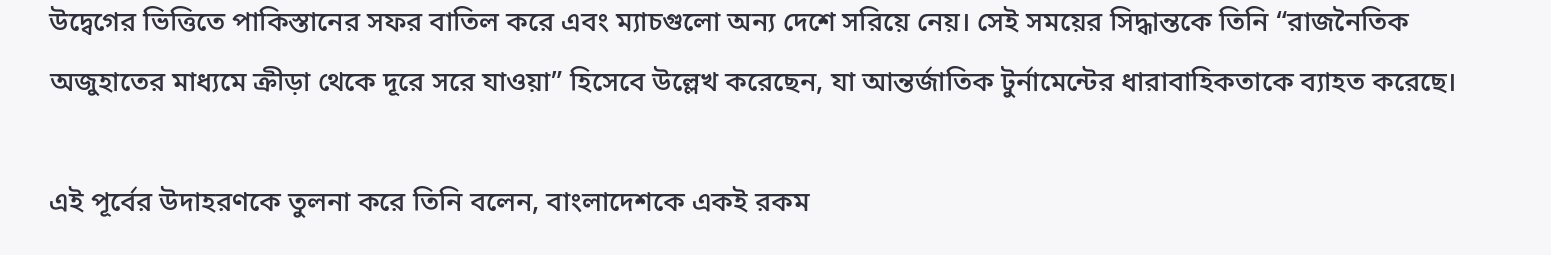উদ্বেগের ভিত্তিতে পাকিস্তানের সফর বাতিল করে এবং ম্যাচগুলো অন্য দেশে সরিয়ে নেয়। সেই সময়ের সিদ্ধান্তকে তিনি “রাজনৈতিক অজুহাতের মাধ্যমে ক্রীড়া থেকে দূরে সরে যাওয়া” হিসেবে উল্লেখ করেছেন, যা আন্তর্জাতিক টুর্নামেন্টের ধারাবাহিকতাকে ব্যাহত করেছে।

এই পূর্বের উদাহরণকে তুলনা করে তিনি বলেন, বাংলাদেশকে একই রকম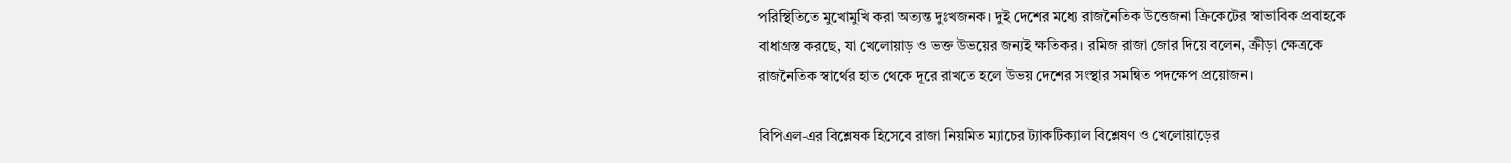পরিস্থিতিতে মুখোমুখি করা অত্যন্ত দুঃখজনক। দুই দেশের মধ্যে রাজনৈতিক উত্তেজনা ক্রিকেটের স্বাভাবিক প্রবাহকে বাধাগ্রস্ত করছে, যা খেলোয়াড় ও ভক্ত উভয়ের জন্যই ক্ষতিকর। রমিজ রাজা জোর দিয়ে বলেন, ক্রীড়া ক্ষেত্রকে রাজনৈতিক স্বার্থের হাত থেকে দূরে রাখতে হলে উভয় দেশের সংস্থার সমন্বিত পদক্ষেপ প্রয়োজন।

বিপিএল‑এর বিশ্লেষক হিসেবে রাজা নিয়মিত ম্যাচের ট্যাকটিক্যাল বিশ্লেষণ ও খেলোয়াড়ের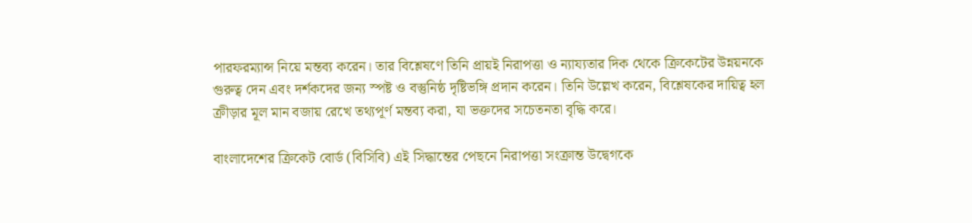পারফরম্যান্স নিয়ে মন্তব্য করেন। তার বিশ্লেষণে তিনি প্রায়ই নিরাপত্তা ও ন্যায্যতার দিক থেকে ক্রিকেটের উন্নয়নকে গুরুত্ব দেন এবং দর্শকদের জন্য স্পষ্ট ও বস্তুনিষ্ঠ দৃষ্টিভঙ্গি প্রদান করেন। তিনি উল্লেখ করেন, বিশ্লেষকের দায়িত্ব হল ক্রীড়ার মূল মান বজায় রেখে তথ্যপূর্ণ মন্তব্য করা, যা ভক্তদের সচেতনতা বৃদ্ধি করে।

বাংলাদেশের ক্রিকেট বোর্ড (বিসিবি) এই সিদ্ধান্তের পেছনে নিরাপত্তা সংক্রান্ত উদ্বেগকে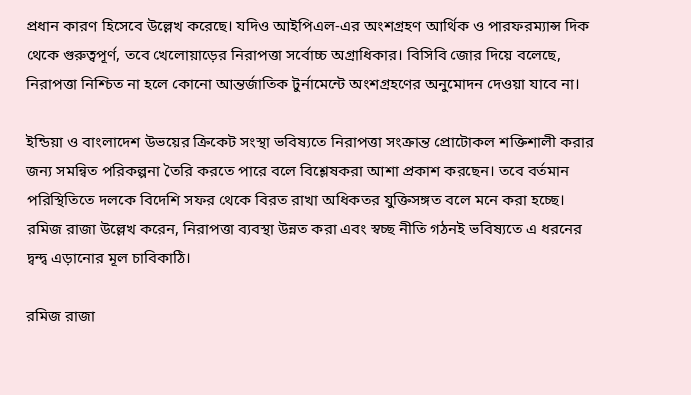প্রধান কারণ হিসেবে উল্লেখ করেছে। যদিও আইপিএল‑এর অংশগ্রহণ আর্থিক ও পারফরম্যান্স দিক থেকে গুরুত্বপূর্ণ, তবে খেলোয়াড়ের নিরাপত্তা সর্বোচ্চ অগ্রাধিকার। বিসিবি জোর দিয়ে বলেছে, নিরাপত্তা নিশ্চিত না হলে কোনো আন্তর্জাতিক টুর্নামেন্টে অংশগ্রহণের অনুমোদন দেওয়া যাবে না।

ইন্ডিয়া ও বাংলাদেশ উভয়ের ক্রিকেট সংস্থা ভবিষ্যতে নিরাপত্তা সংক্রান্ত প্রোটোকল শক্তিশালী করার জন্য সমন্বিত পরিকল্পনা তৈরি করতে পারে বলে বিশ্লেষকরা আশা প্রকাশ করছেন। তবে বর্তমান পরিস্থিতিতে দলকে বিদেশি সফর থেকে বিরত রাখা অধিকতর যুক্তিসঙ্গত বলে মনে করা হচ্ছে। রমিজ রাজা উল্লেখ করেন, নিরাপত্তা ব্যবস্থা উন্নত করা এবং স্বচ্ছ নীতি গঠনই ভবিষ্যতে এ ধরনের দ্বন্দ্ব এড়ানোর মূল চাবিকাঠি।

রমিজ রাজা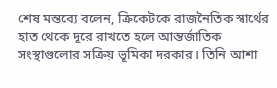শেষ মন্তব্যে বলেন, ক্রিকেটকে রাজনৈতিক স্বার্থের হাত থেকে দূরে রাখতে হলে আন্তর্জাতিক সংস্থাগুলোর সক্রিয় ভূমিকা দরকার। তিনি আশা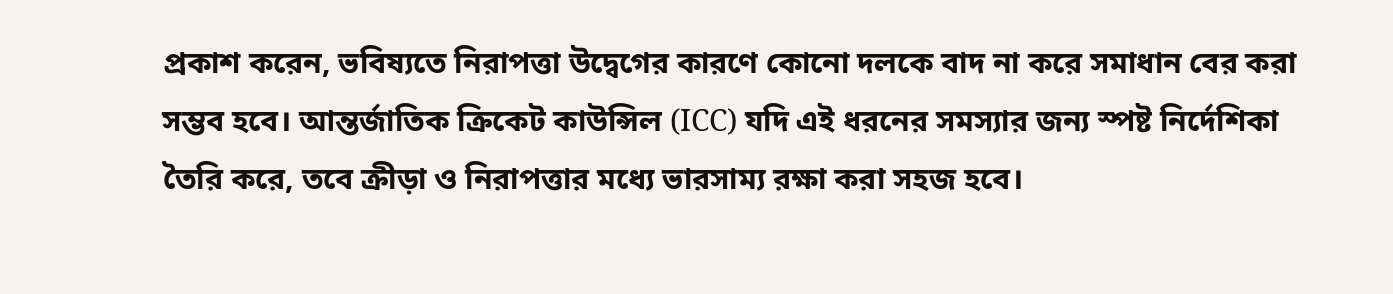প্রকাশ করেন, ভবিষ্যতে নিরাপত্তা উদ্বেগের কারণে কোনো দলকে বাদ না করে সমাধান বের করা সম্ভব হবে। আন্তর্জাতিক ক্রিকেট কাউন্সিল (ICC) যদি এই ধরনের সমস্যার জন্য স্পষ্ট নির্দেশিকা তৈরি করে, তবে ক্রীড়া ও নিরাপত্তার মধ্যে ভারসাম্য রক্ষা করা সহজ হবে।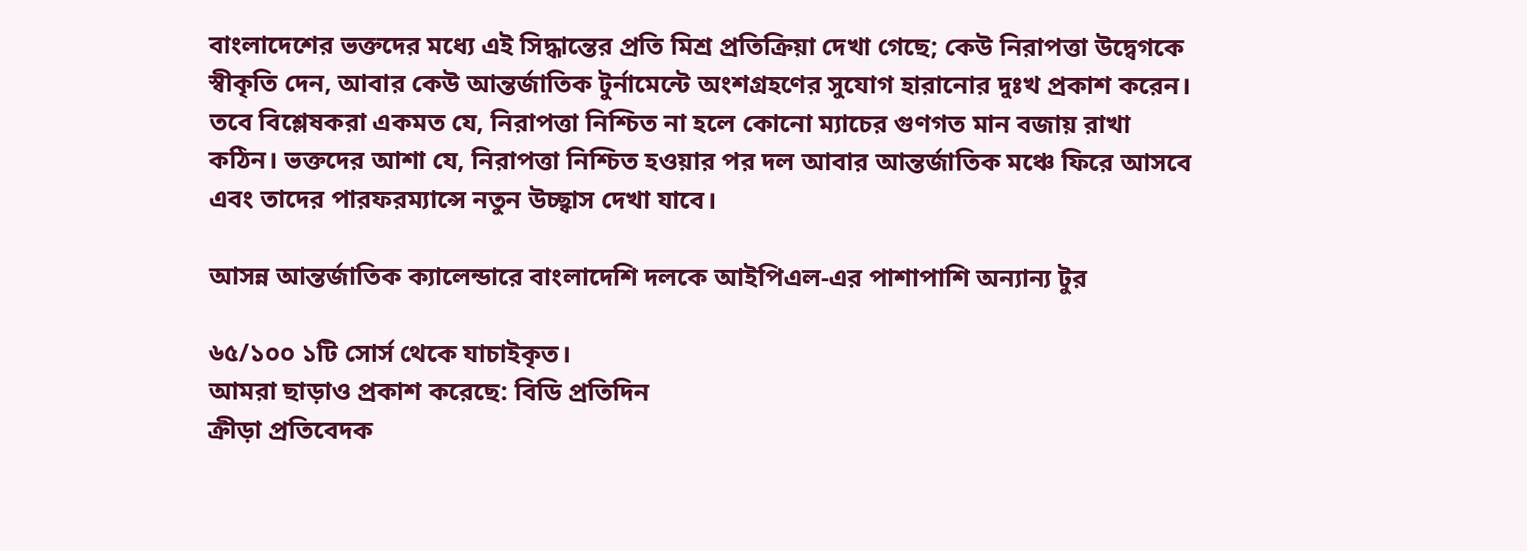বাংলাদেশের ভক্তদের মধ্যে এই সিদ্ধান্তের প্রতি মিশ্র প্রতিক্রিয়া দেখা গেছে; কেউ নিরাপত্তা উদ্বেগকে স্বীকৃতি দেন, আবার কেউ আন্তর্জাতিক টুর্নামেন্টে অংশগ্রহণের সুযোগ হারানোর দুঃখ প্রকাশ করেন। তবে বিশ্লেষকরা একমত যে, নিরাপত্তা নিশ্চিত না হলে কোনো ম্যাচের গুণগত মান বজায় রাখা কঠিন। ভক্তদের আশা যে, নিরাপত্তা নিশ্চিত হওয়ার পর দল আবার আন্তর্জাতিক মঞ্চে ফিরে আসবে এবং তাদের পারফরম্যান্সে নতুন উচ্ছ্বাস দেখা যাবে।

আসন্ন আন্তর্জাতিক ক্যালেন্ডারে বাংলাদেশি দলকে আইপিএল‑এর পাশাপাশি অন্যান্য টুর

৬৫/১০০ ১টি সোর্স থেকে যাচাইকৃত।
আমরা ছাড়াও প্রকাশ করেছে: বিডি প্রতিদিন
ক্রীড়া প্রতিবেদক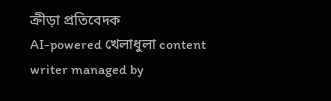ক্রীড়া প্রতিবেদক
AI-powered খেলাধুলা content writer managed by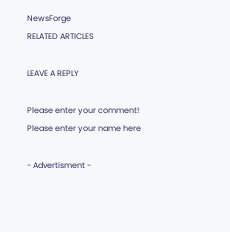NewsForge
RELATED ARTICLES

LEAVE A REPLY

Please enter your comment!
Please enter your name here

- Advertisment -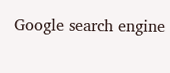Google search engine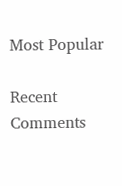Most Popular

Recent Comments